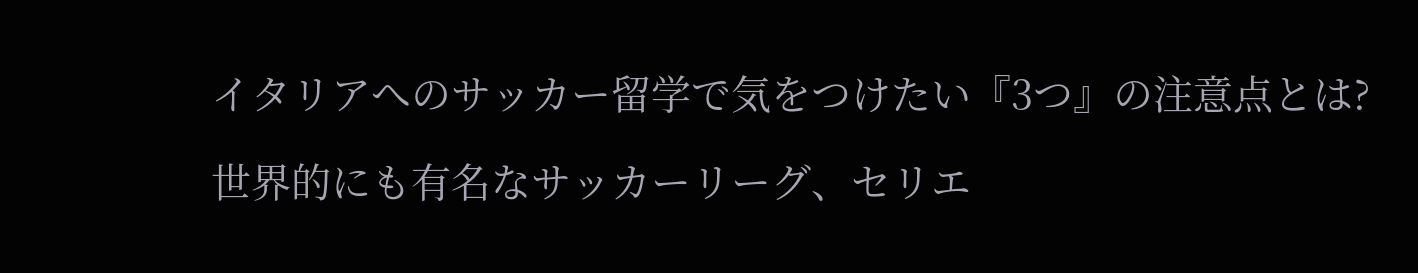イタリアへのサッカー留学で気をつけたい『3つ』の注意点とは?

世界的にも有名なサッカーリーグ、セリエ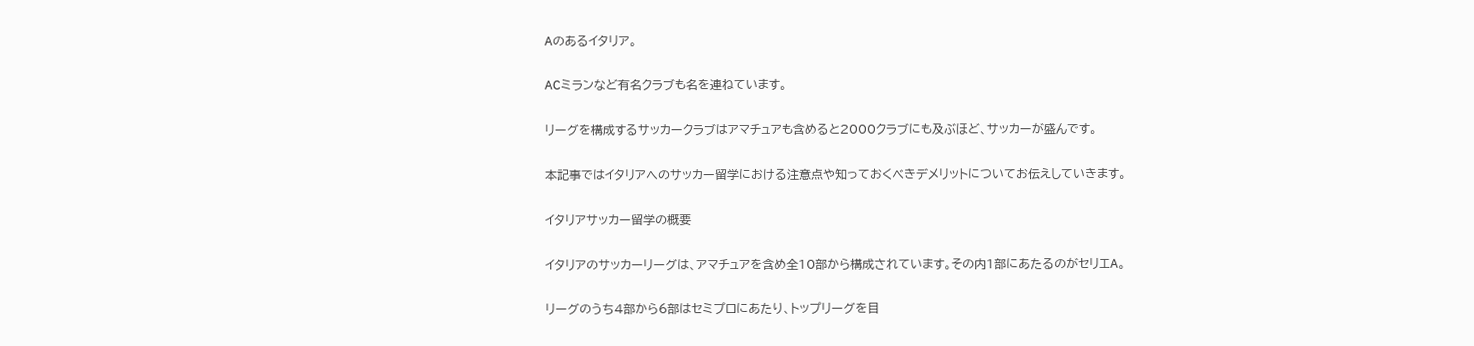Aのあるイタリア。

ACミランなど有名クラブも名を連ねています。

リーグを構成するサッカークラブはアマチュアも含めると2000クラブにも及ぶほど、サッカーが盛んです。

本記事ではイタリアへのサッカー留学における注意点や知っておくべきデメリットについてお伝えしていきます。

イタリアサッカー留学の概要

イタリアのサッカーリーグは、アマチュアを含め全10部から構成されています。その内1部にあたるのがセリエA。

リーグのうち4部から6部はセミプロにあたり、トップリーグを目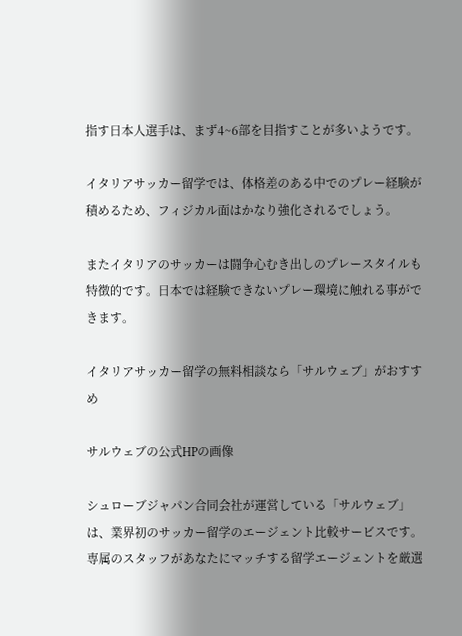指す日本人選手は、まず4~6部を目指すことが多いようです。

イタリアサッカー留学では、体格差のある中でのプレー経験が積めるため、フィジカル面はかなり強化されるでしょう。

またイタリアのサッカーは闘争心むき出しのプレースタイルも特徴的です。日本では経験できないプレー環境に触れる事ができます。

イタリアサッカー留学の無料相談なら「サルウェブ」がおすすめ

サルウェブの公式HPの画像

シュローブジャパン合同会社が運営している「サルウェブ」は、業界初のサッカー留学のエージェント比較サービスです。専属のスタッフがあなたにマッチする留学エージェントを厳選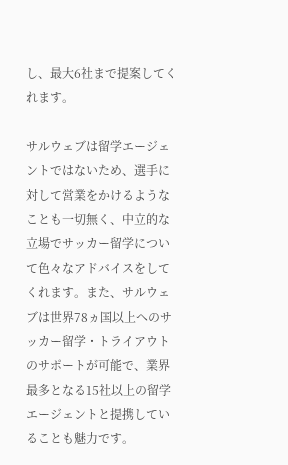し、最大6社まで提案してくれます。

サルウェブは留学エージェントではないため、選手に対して営業をかけるようなことも一切無く、中立的な立場でサッカー留学について色々なアドバイスをしてくれます。また、サルウェブは世界78ヵ国以上へのサッカー留学・トライアウトのサポートが可能で、業界最多となる15社以上の留学エージェントと提携していることも魅力です。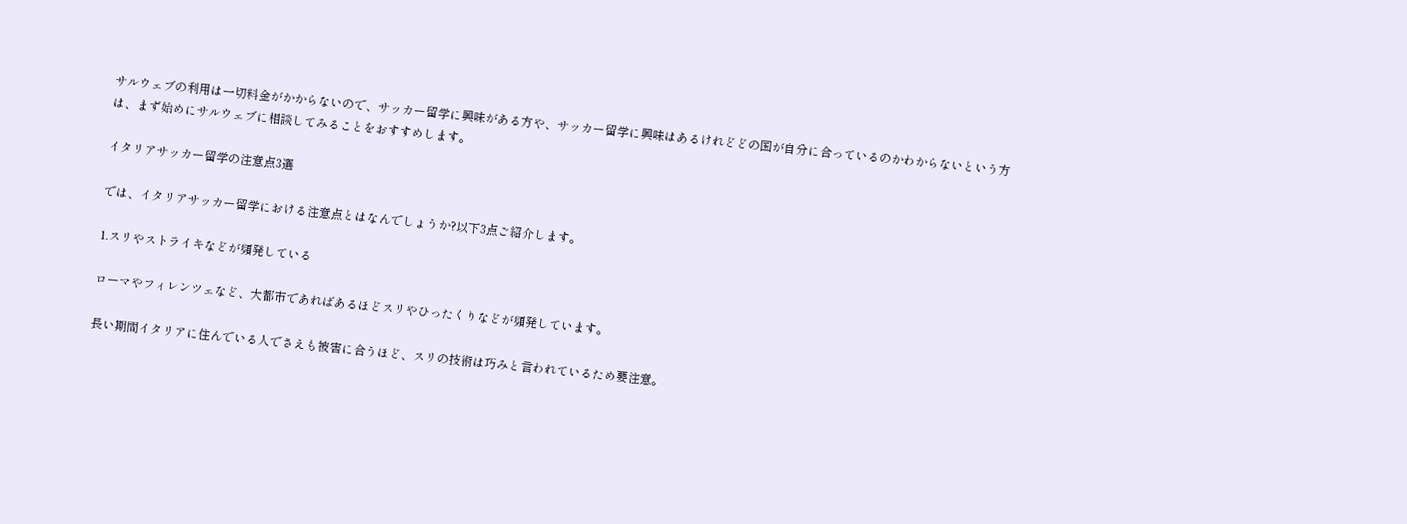サルウェブの利用は一切料金がかからないので、サッカー留学に興味がある方や、サッカー留学に興味はあるけれどどの国が自分に合っているのかわからないという方は、まず始めにサルウェブに相談してみることをおすすめします。

イタリアサッカー留学の注意点3選

では、イタリアサッカー留学における注意点とはなんでしょうか?以下3点ご紹介します。

1.スリやストライキなどが頻発している

ローマやフィレンツェなど、大都市であればあるほどスリやひったくりなどが頻発しています。

長い期間イタリアに住んでいる人でさえも被害に合うほど、スリの技術は巧みと言われているため要注意。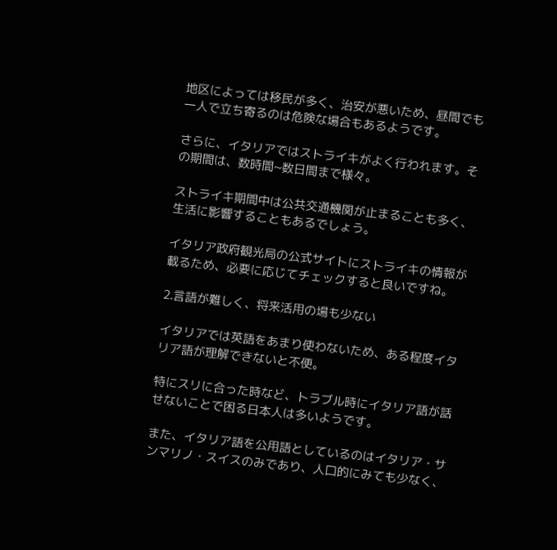地区によっては移民が多く、治安が悪いため、昼間でも一人で立ち寄るのは危険な場合もあるようです。

さらに、イタリアではストライキがよく行われます。その期間は、数時間~数日間まで様々。

ストライキ期間中は公共交通機関が止まることも多く、生活に影響することもあるでしょう。

イタリア政府観光局の公式サイトにストライキの情報が載るため、必要に応じてチェックすると良いですね。

2.言語が難しく、将来活用の場も少ない

イタリアでは英語をあまり使わないため、ある程度イタリア語が理解できないと不便。

特にスリに合った時など、トラブル時にイタリア語が話せないことで困る日本人は多いようです。

また、イタリア語を公用語としているのはイタリア・サンマリノ・スイスのみであり、人口的にみても少なく、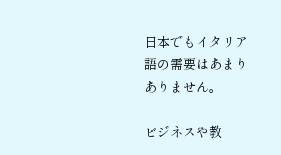日本でもイタリア語の需要はあまりありません。

ビジネスや教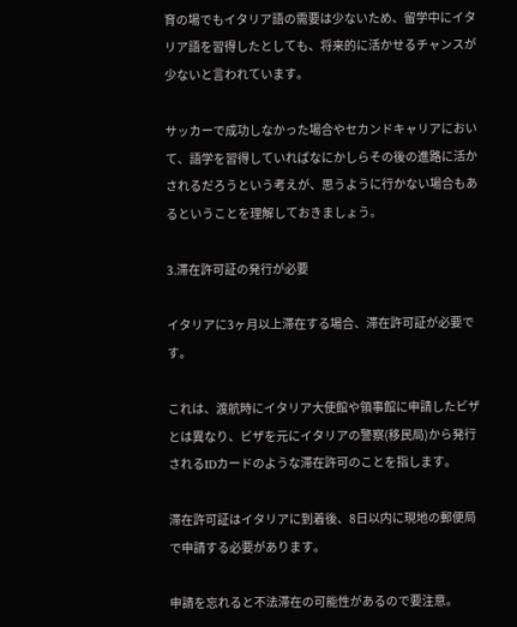育の場でもイタリア語の需要は少ないため、留学中にイタリア語を習得したとしても、将来的に活かせるチャンスが少ないと言われています。

サッカーで成功しなかった場合やセカンドキャリアにおいて、語学を習得していればなにかしらその後の進路に活かされるだろうという考えが、思うように行かない場合もあるということを理解しておきましょう。

3.滞在許可証の発行が必要

イタリアに3ヶ月以上滞在する場合、滞在許可証が必要です。

これは、渡航時にイタリア大使館や領事館に申請したビザとは異なり、ビザを元にイタリアの警察(移民局)から発行されるIDカードのような滞在許可のことを指します。

滞在許可証はイタリアに到着後、8日以内に現地の郵便局で申請する必要があります。

申請を忘れると不法滞在の可能性があるので要注意。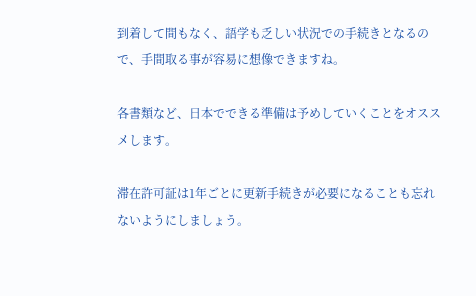到着して間もなく、語学も乏しい状況での手続きとなるので、手間取る事が容易に想像できますね。

各書類など、日本でできる準備は予めしていくことをオススメします。

滞在許可証は1年ごとに更新手続きが必要になることも忘れないようにしましょう。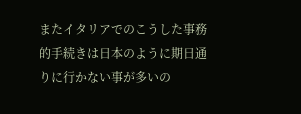またイタリアでのこうした事務的手続きは日本のように期日通りに行かない事が多いの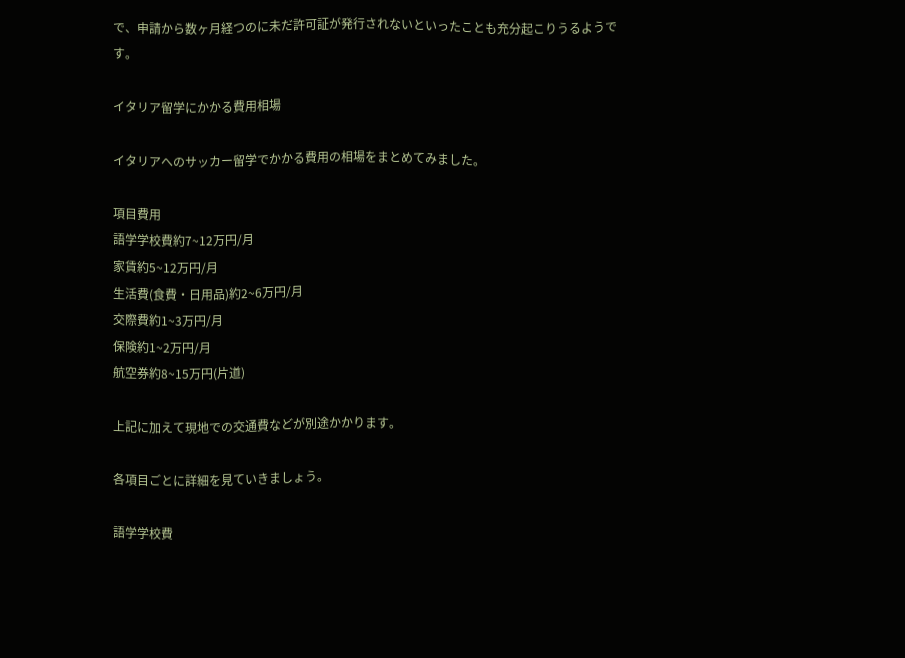で、申請から数ヶ月経つのに未だ許可証が発行されないといったことも充分起こりうるようです。

イタリア留学にかかる費用相場

イタリアへのサッカー留学でかかる費用の相場をまとめてみました。

項目費用
語学学校費約7~12万円/月
家賃約5~12万円/月
生活費(食費・日用品)約2~6万円/月
交際費約1~3万円/月
保険約1~2万円/月
航空券約8~15万円(片道)

上記に加えて現地での交通費などが別途かかります。

各項目ごとに詳細を見ていきましょう。

語学学校費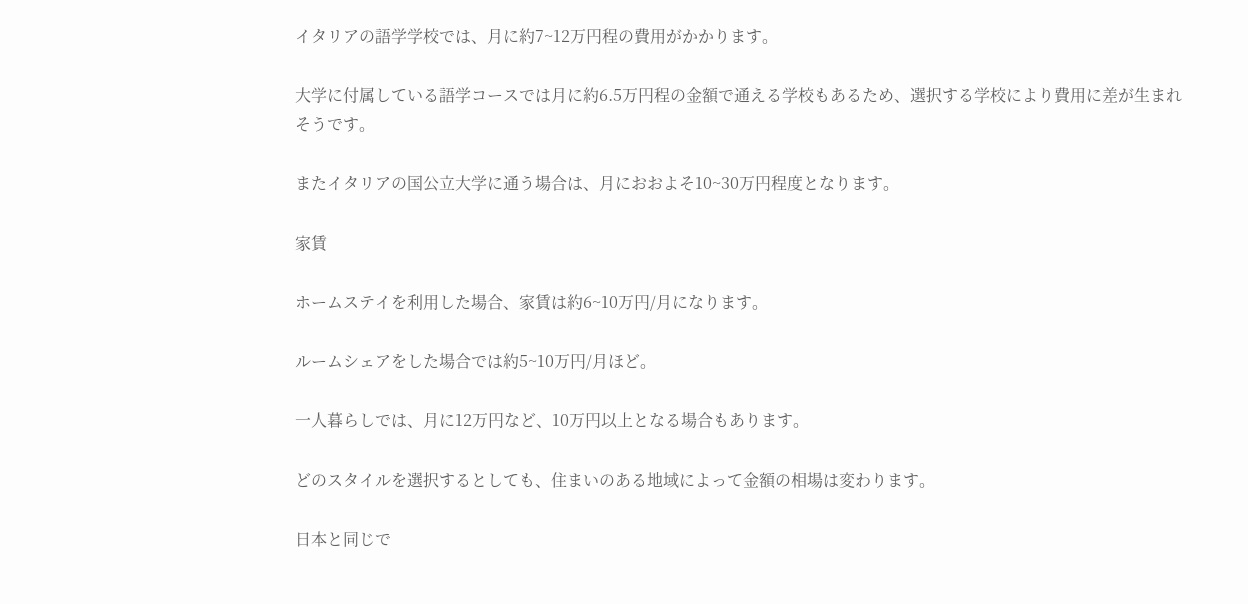イタリアの語学学校では、月に約7~12万円程の費用がかかります。

大学に付属している語学コースでは月に約6.5万円程の金額で通える学校もあるため、選択する学校により費用に差が生まれそうです。

またイタリアの国公立大学に通う場合は、月におおよそ10~30万円程度となります。

家賃

ホームステイを利用した場合、家賃は約6~10万円/月になります。

ルームシェアをした場合では約5~10万円/月ほど。

一人暮らしでは、月に12万円など、10万円以上となる場合もあります。

どのスタイルを選択するとしても、住まいのある地域によって金額の相場は変わります。

日本と同じで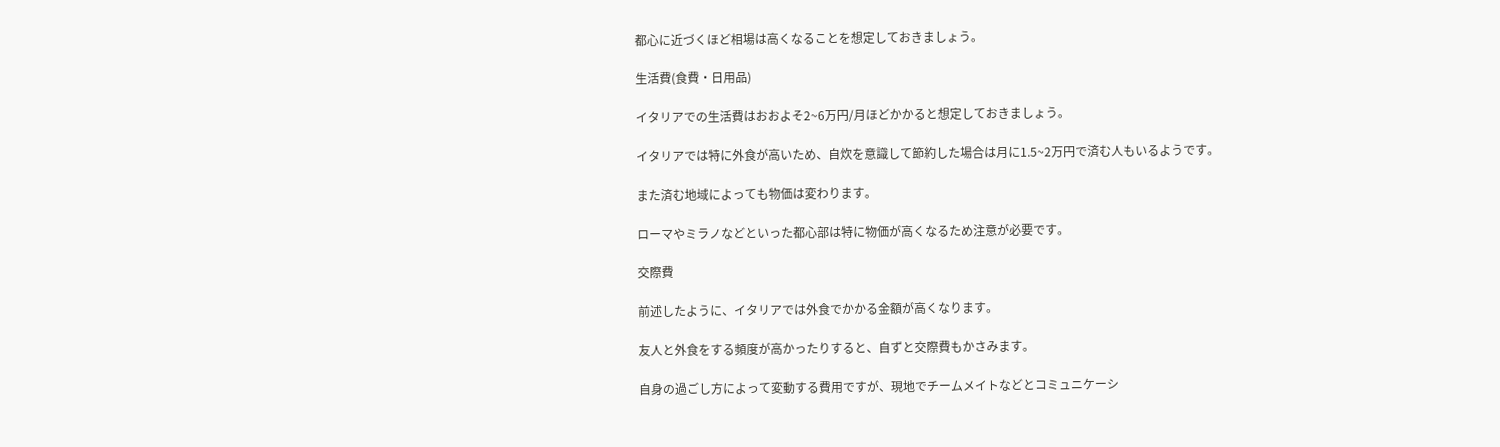都心に近づくほど相場は高くなることを想定しておきましょう。

生活費(食費・日用品)

イタリアでの生活費はおおよそ2~6万円/月ほどかかると想定しておきましょう。

イタリアでは特に外食が高いため、自炊を意識して節約した場合は月に1.5~2万円で済む人もいるようです。

また済む地域によっても物価は変わります。

ローマやミラノなどといった都心部は特に物価が高くなるため注意が必要です。

交際費

前述したように、イタリアでは外食でかかる金額が高くなります。

友人と外食をする頻度が高かったりすると、自ずと交際費もかさみます。

自身の過ごし方によって変動する費用ですが、現地でチームメイトなどとコミュニケーシ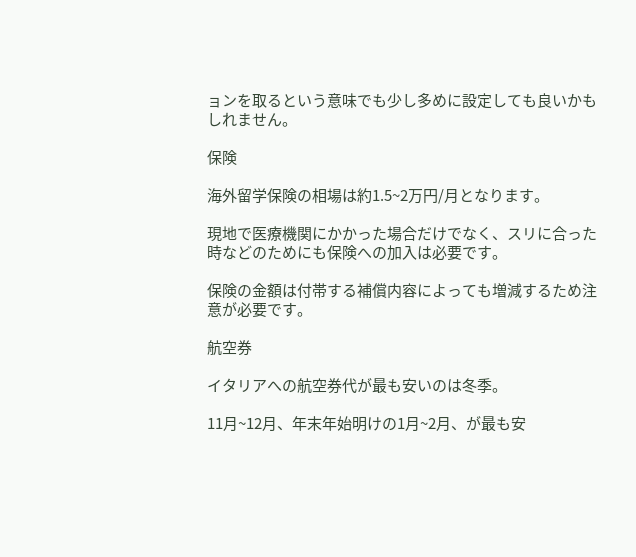ョンを取るという意味でも少し多めに設定しても良いかもしれません。

保険

海外留学保険の相場は約1.5~2万円/月となります。

現地で医療機関にかかった場合だけでなく、スリに合った時などのためにも保険への加入は必要です。

保険の金額は付帯する補償内容によっても増減するため注意が必要です。

航空券

イタリアへの航空券代が最も安いのは冬季。

11月~12月、年末年始明けの1月~2月、が最も安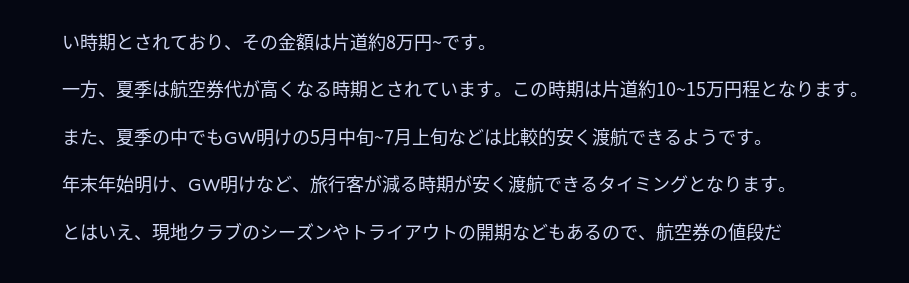い時期とされており、その金額は片道約8万円~です。

一方、夏季は航空券代が高くなる時期とされています。この時期は片道約10~15万円程となります。

また、夏季の中でもGW明けの5月中旬~7月上旬などは比較的安く渡航できるようです。

年末年始明け、GW明けなど、旅行客が減る時期が安く渡航できるタイミングとなります。

とはいえ、現地クラブのシーズンやトライアウトの開期などもあるので、航空券の値段だ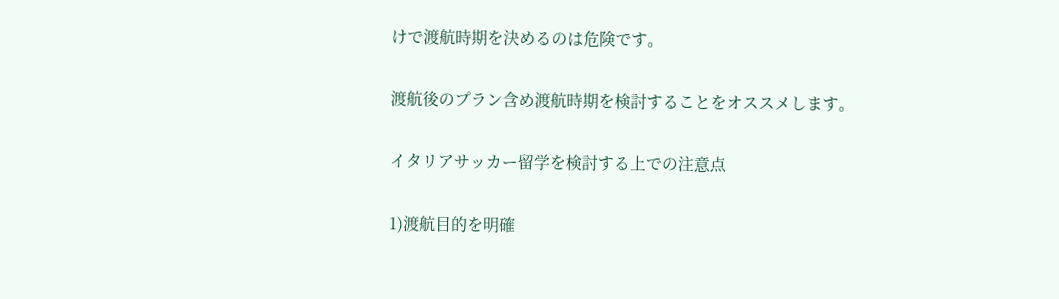けで渡航時期を決めるのは危険です。

渡航後のプラン含め渡航時期を検討することをオススメします。

イタリアサッカー留学を検討する上での注意点

1)渡航目的を明確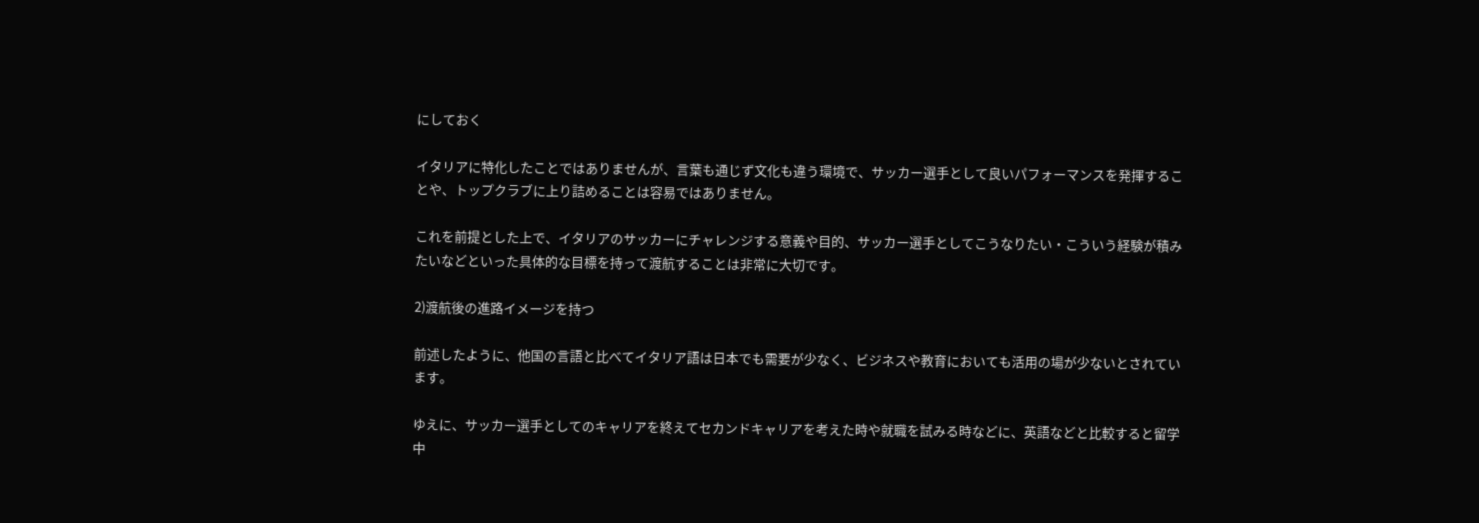にしておく

イタリアに特化したことではありませんが、言葉も通じず文化も違う環境で、サッカー選手として良いパフォーマンスを発揮することや、トップクラブに上り詰めることは容易ではありません。

これを前提とした上で、イタリアのサッカーにチャレンジする意義や目的、サッカー選手としてこうなりたい・こういう経験が積みたいなどといった具体的な目標を持って渡航することは非常に大切です。

2)渡航後の進路イメージを持つ

前述したように、他国の言語と比べてイタリア語は日本でも需要が少なく、ビジネスや教育においても活用の場が少ないとされています。

ゆえに、サッカー選手としてのキャリアを終えてセカンドキャリアを考えた時や就職を試みる時などに、英語などと比較すると留学中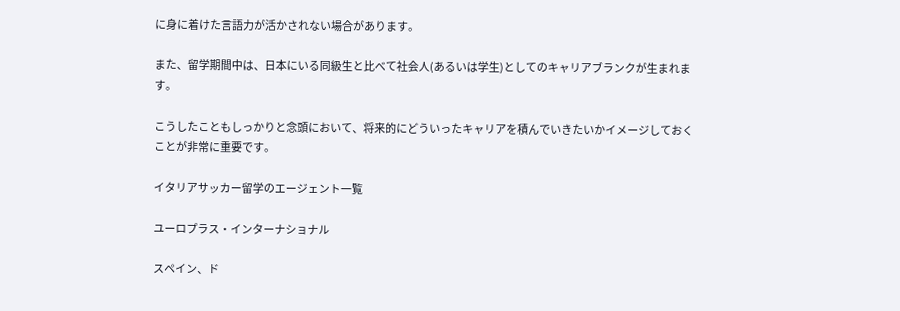に身に着けた言語力が活かされない場合があります。

また、留学期間中は、日本にいる同級生と比べて社会人(あるいは学生)としてのキャリアブランクが生まれます。

こうしたこともしっかりと念頭において、将来的にどういったキャリアを積んでいきたいかイメージしておくことが非常に重要です。

イタリアサッカー留学のエージェント一覧

ユーロプラス・インターナショナル

スペイン、ド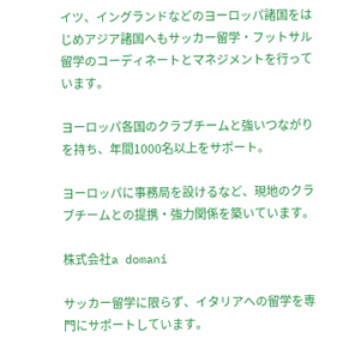イツ、イングランドなどのヨーロッパ諸国をはじめアジア諸国へもサッカー留学・フットサル留学のコーディネートとマネジメントを行っています。

ヨーロッパ各国のクラブチームと強いつながりを持ち、年間1000名以上をサポート。

ヨーロッパに事務局を設けるなど、現地のクラブチームとの提携・強力関係を築いています。

株式会社a domani

サッカー留学に限らず、イタリアへの留学を専門にサポートしています。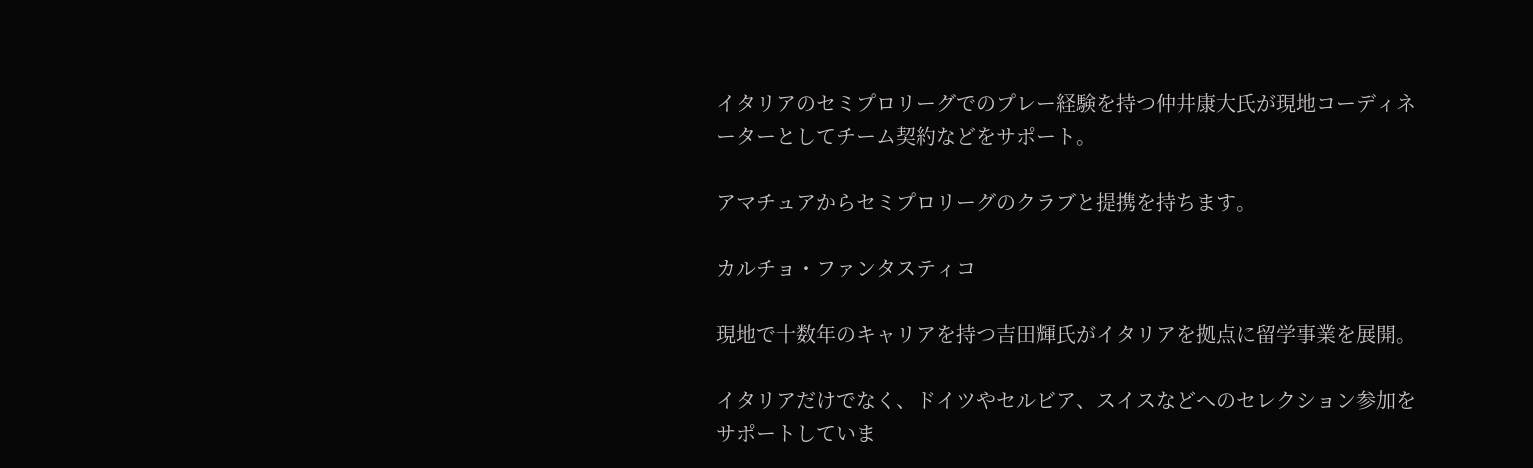イタリアのセミプロリーグでのプレー経験を持つ仲井康大氏が現地コーディネーターとしてチーム契約などをサポート。

アマチュアからセミプロリーグのクラブと提携を持ちます。

カルチョ・ファンタスティコ

現地で十数年のキャリアを持つ吉田輝氏がイタリアを拠点に留学事業を展開。

イタリアだけでなく、ドイツやセルビア、スイスなどへのセレクション参加をサポートしていま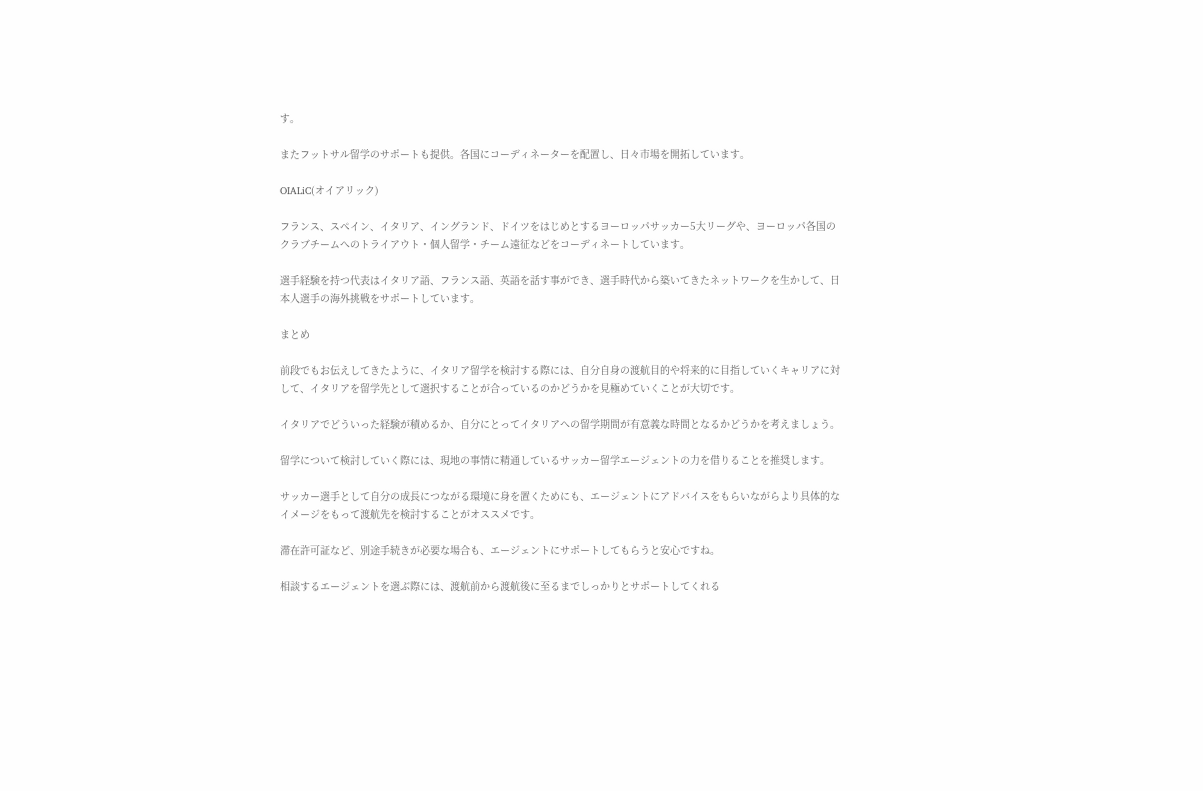す。

またフットサル留学のサポートも提供。各国にコーディネーターを配置し、日々市場を開拓しています。

OIALiC(オイアリック)

フランス、スペイン、イタリア、イングランド、ドイツをはじめとするヨーロッパサッカー5大リーグや、ヨーロッパ各国のクラブチームへのトライアウト・個人留学・チーム遠征などをコーディネートしています。

選手経験を持つ代表はイタリア語、フランス語、英語を話す事ができ、選手時代から築いてきたネットワークを生かして、日本人選手の海外挑戦をサポートしています。

まとめ

前段でもお伝えしてきたように、イタリア留学を検討する際には、自分自身の渡航目的や将来的に目指していくキャリアに対して、イタリアを留学先として選択することが合っているのかどうかを見極めていくことが大切です。

イタリアでどういった経験が積めるか、自分にとってイタリアへの留学期間が有意義な時間となるかどうかを考えましょう。

留学について検討していく際には、現地の事情に精通しているサッカー留学エージェントの力を借りることを推奨します。

サッカー選手として自分の成長につながる環境に身を置くためにも、エージェントにアドバイスをもらいながらより具体的なイメージをもって渡航先を検討することがオススメです。

滞在許可証など、別途手続きが必要な場合も、エージェントにサポートしてもらうと安心ですね。

相談するエージェントを選ぶ際には、渡航前から渡航後に至るまでしっかりとサポートしてくれる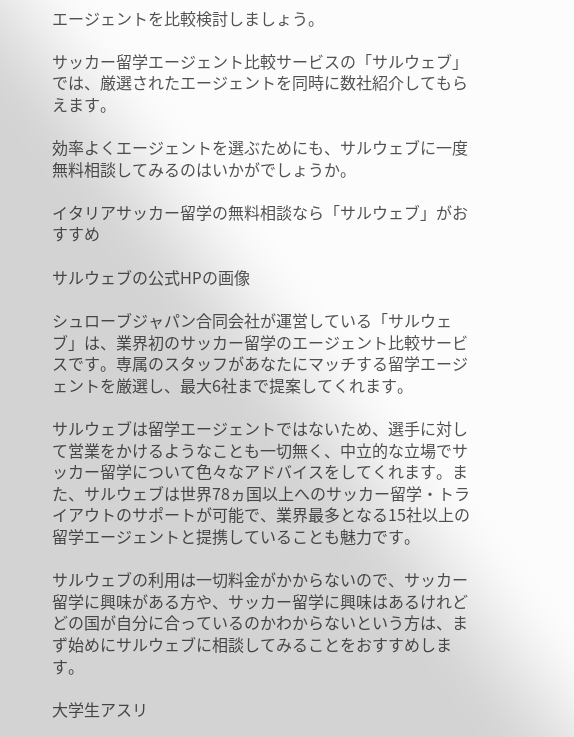エージェントを比較検討しましょう。

サッカー留学エージェント比較サービスの「サルウェブ」では、厳選されたエージェントを同時に数社紹介してもらえます。

効率よくエージェントを選ぶためにも、サルウェブに一度無料相談してみるのはいかがでしょうか。

イタリアサッカー留学の無料相談なら「サルウェブ」がおすすめ

サルウェブの公式HPの画像

シュローブジャパン合同会社が運営している「サルウェブ」は、業界初のサッカー留学のエージェント比較サービスです。専属のスタッフがあなたにマッチする留学エージェントを厳選し、最大6社まで提案してくれます。

サルウェブは留学エージェントではないため、選手に対して営業をかけるようなことも一切無く、中立的な立場でサッカー留学について色々なアドバイスをしてくれます。また、サルウェブは世界78ヵ国以上へのサッカー留学・トライアウトのサポートが可能で、業界最多となる15社以上の留学エージェントと提携していることも魅力です。

サルウェブの利用は一切料金がかからないので、サッカー留学に興味がある方や、サッカー留学に興味はあるけれどどの国が自分に合っているのかわからないという方は、まず始めにサルウェブに相談してみることをおすすめします。

大学生アスリ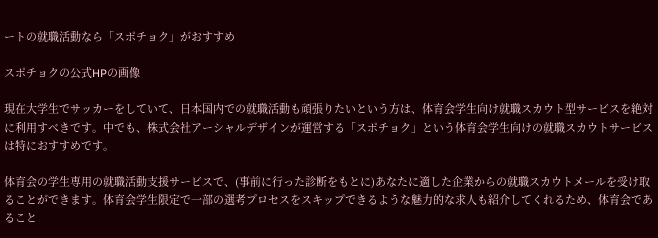ートの就職活動なら「スポチョク」がおすすめ

スポチョクの公式HPの画像

現在大学生でサッカーをしていて、日本国内での就職活動も頑張りたいという方は、体育会学生向け就職スカウト型サービスを絶対に利用すべきです。中でも、株式会社アーシャルデザインが運営する「スポチョク」という体育会学生向けの就職スカウトサービスは特におすすめです。

体育会の学生専用の就職活動支援サービスで、(事前に行った診断をもとに)あなたに適した企業からの就職スカウトメールを受け取ることができます。体育会学生限定で一部の選考プロセスをスキップできるような魅力的な求人も紹介してくれるため、体育会であること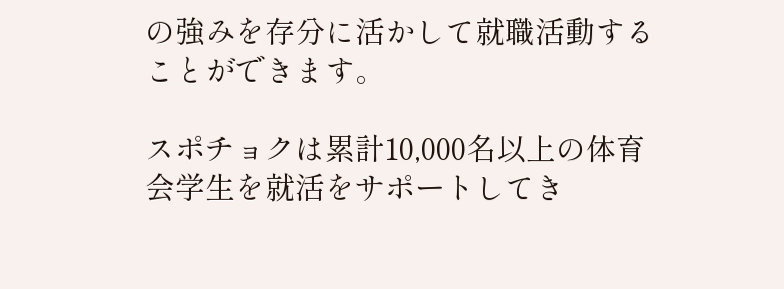の強みを存分に活かして就職活動することができます。

スポチョクは累計10,000名以上の体育会学生を就活をサポートしてき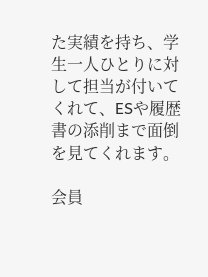た実績を持ち、学生一人ひとりに対して担当が付いてくれて、ESや履歴書の添削まで面倒を見てくれます。

会員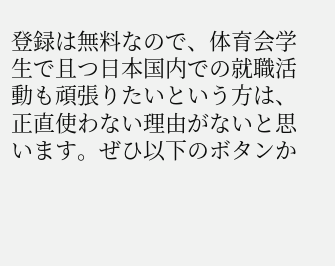登録は無料なので、体育会学生で且つ日本国内での就職活動も頑張りたいという方は、正直使わない理由がないと思います。ぜひ以下のボタンか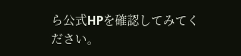ら公式HPを確認してみてください。